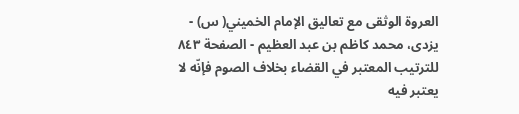العروة الوثقى مع تعاليق الإمام الخميني( س) - يزدى، محمد كاظم بن عبد العظيم - الصفحة ٨٤٣
للترتيب المعتبر في القضاء بخلاف الصوم فإنّه لا يعتبر فيه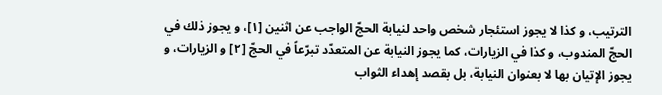الترتيب، و كذا لا يجوز استئجار شخص واحد لنيابة الحجّ الواجب عن اثنين [١]، و يجوز ذلك في الحجّ المندوب، و كذا في الزيارات، كما يجوز النيابة عن المتعدّد تبرّعاً في الحجّ [٢] و الزيارات، و يجوز الإتيان بها لا بعنوان النيابة، بل بقصد إهداء الثواب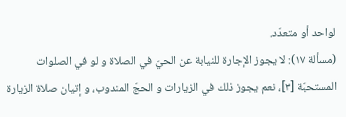لواحد أو متعدّد.
(مسألة ١٧): لا يجوز الإجارة للنيابة عن الحيّ في الصلاة و لو في الصلوات المستحبّة [٣]، نعم يجوز ذلك في الزيارات و الحجّ المندوب، و إتيان صلاة الزيارة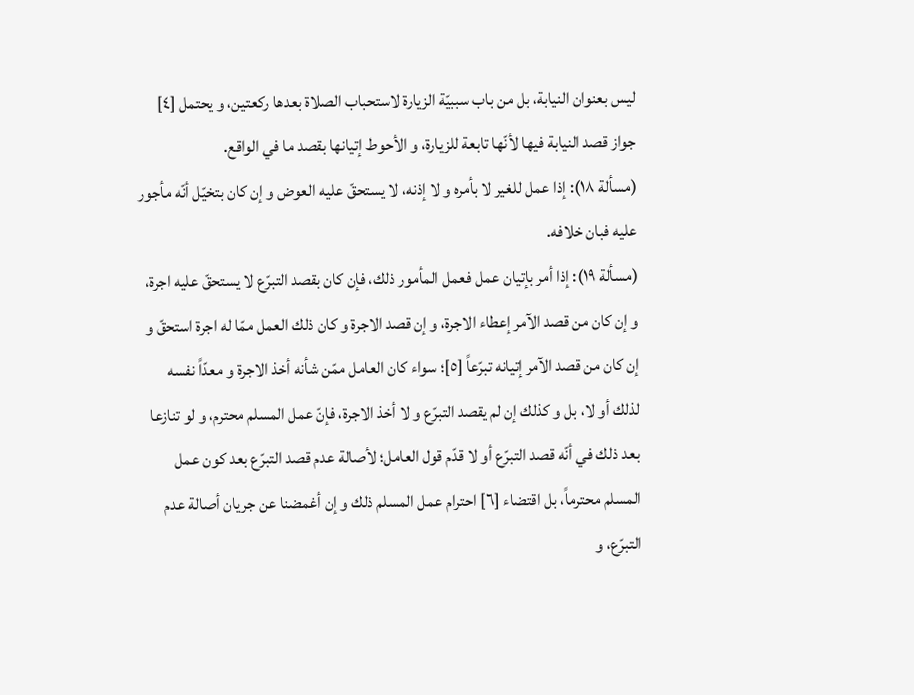ليس بعنوان النيابة، بل من باب سببيّة الزيارة لاستحباب الصلاة بعدها ركعتين، و يحتمل [٤] جواز قصد النيابة فيها لأنّها تابعة للزيارة، و الأحوط إتيانها بقصد ما في الواقع.
(مسألة ١٨): إذا عمل للغير لا بأمره و لا إذنه، لا يستحقّ عليه العوض و إن كان بتخيّل أنّه مأجور عليه فبان خلافه.
(مسألة ١٩): إذا أمر بإتيان عمل فعمل المأمور ذلك، فإن كان بقصد التبرّع لا يستحقّ عليه اجرة، و إن كان من قصد الآمر إعطاء الاجرة، و إن قصد الاجرة و كان ذلك العمل ممّا له اجرة استحقّ و إن كان من قصد الآمر إتيانه تبرّعاً [٥]؛ سواء كان العامل ممّن شأنه أخذ الاجرة و معدّاً نفسه لذلك أو لا، بل و كذلك إن لم يقصد التبرّع و لا أخذ الاجرة، فإنّ عمل المسلم محترم، و لو تنازعا بعد ذلك في أنّه قصد التبرّع أو لا قدّم قول العامل؛ لأصالة عدم قصد التبرّع بعد كون عمل المسلم محترماً، بل اقتضاء [٦] احترام عمل المسلم ذلك و إن أغمضنا عن جريان أصالة عدم التبرّع، و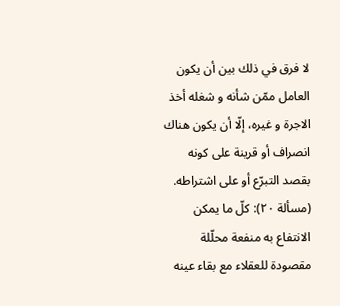لا فرق في ذلك بين أن يكون العامل ممّن شأنه و شغله أخذ الاجرة و غيره، إلّا أن يكون هناك انصراف أو قرينة على كونه بقصد التبرّع أو على اشتراطه.
(مسألة ٢٠): كلّ ما يمكن الانتفاع به منفعة محلّلة مقصودة للعقلاء مع بقاء عينه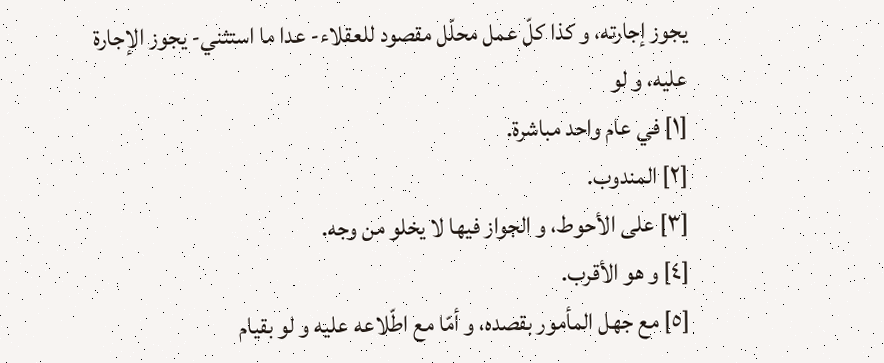يجوز إجارته، و كذا كلّ عمل محلّل مقصود للعقلاء- عدا ما استثني- يجوز الإجارة عليه، و لو
[١] في عام واحد مباشرة.
[٢] المندوب.
[٣] على الأحوط، و الجواز فيها لا يخلو من وجه.
[٤] و هو الأقرب.
[٥] مع جهل المأمور بقصده، و أمّا مع اطّلاعه عليه و لو بقيام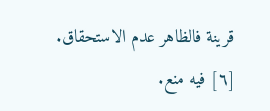قرينة فالظاهر عدم الاستحقاق.
[٦] فيه منع.